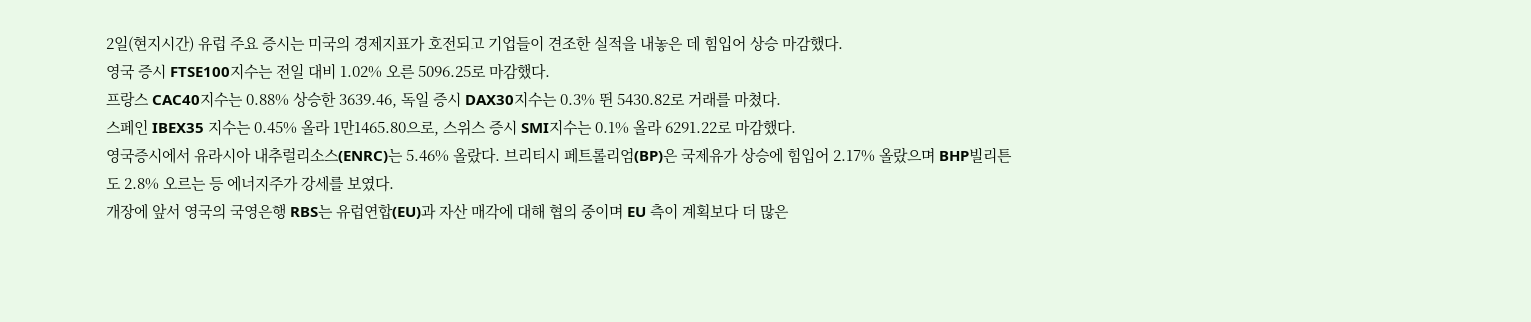2일(현지시간) 유럽 주요 증시는 미국의 경제지표가 호전되고 기업들이 견조한 실적을 내놓은 데 힘입어 상승 마감했다.
영국 증시 FTSE100지수는 전일 대비 1.02% 오른 5096.25로 마감했다.
프랑스 CAC40지수는 0.88% 상승한 3639.46, 독일 증시 DAX30지수는 0.3% 뛴 5430.82로 거래를 마쳤다.
스페인 IBEX35 지수는 0.45% 올라 1만1465.80으로, 스위스 증시 SMI지수는 0.1% 올라 6291.22로 마감했다.
영국증시에서 유라시아 내추럴리소스(ENRC)는 5.46% 올랐다. 브리티시 페트롤리엄(BP)은 국제유가 상승에 힘입어 2.17% 올랐으며 BHP빌리튼도 2.8% 오르는 등 에너지주가 강세를 보였다.
개장에 앞서 영국의 국영은행 RBS는 유럽연합(EU)과 자산 매각에 대해 협의 중이며 EU 측이 계획보다 더 많은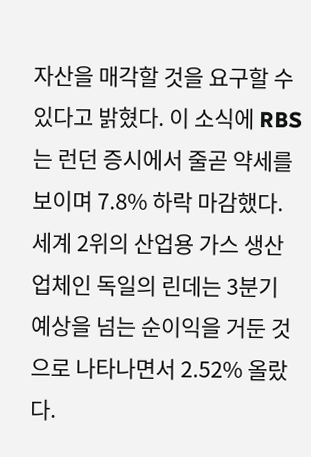자산을 매각할 것을 요구할 수 있다고 밝혔다. 이 소식에 RBS는 런던 증시에서 줄곧 약세를 보이며 7.8% 하락 마감했다.
세계 2위의 산업용 가스 생산업체인 독일의 린데는 3분기 예상을 넘는 순이익을 거둔 것으로 나타나면서 2.52% 올랐다.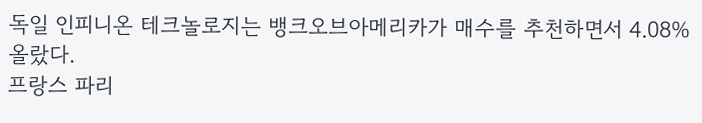독일 인피니온 테크놀로지는 뱅크오브아메리카가 매수를 추천하면서 4.08% 올랐다.
프랑스 파리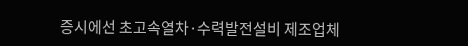증시에선 초고속열차·수력발전설비 제조업체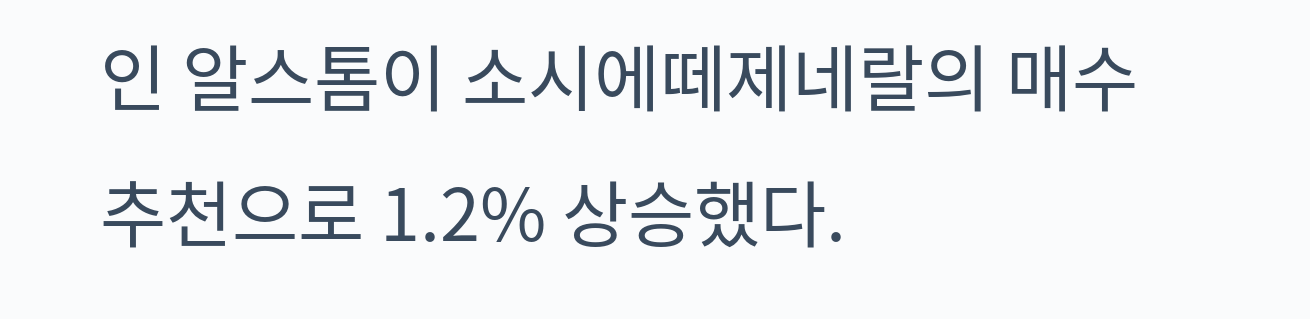인 알스톰이 소시에떼제네랄의 매수 추천으로 1.2% 상승했다.